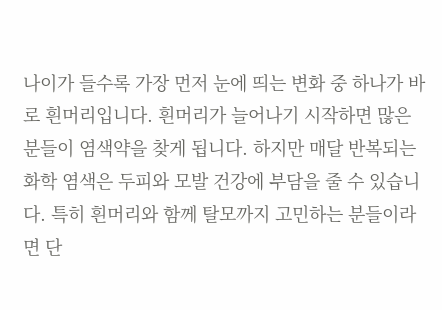나이가 들수록 가장 먼저 눈에 띄는 변화 중 하나가 바로 흰머리입니다. 흰머리가 늘어나기 시작하면 많은 분들이 염색약을 찾게 됩니다. 하지만 매달 반복되는 화학 염색은 두피와 모발 건강에 부담을 줄 수 있습니다. 특히 흰머리와 함께 탈모까지 고민하는 분들이라면 단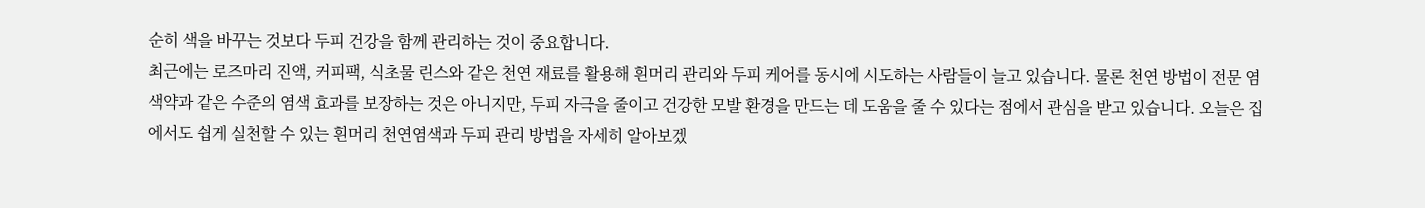순히 색을 바꾸는 것보다 두피 건강을 함께 관리하는 것이 중요합니다.
최근에는 로즈마리 진액, 커피팩, 식초물 린스와 같은 천연 재료를 활용해 흰머리 관리와 두피 케어를 동시에 시도하는 사람들이 늘고 있습니다. 물론 천연 방법이 전문 염색약과 같은 수준의 염색 효과를 보장하는 것은 아니지만, 두피 자극을 줄이고 건강한 모발 환경을 만드는 데 도움을 줄 수 있다는 점에서 관심을 받고 있습니다. 오늘은 집에서도 쉽게 실천할 수 있는 흰머리 천연염색과 두피 관리 방법을 자세히 알아보겠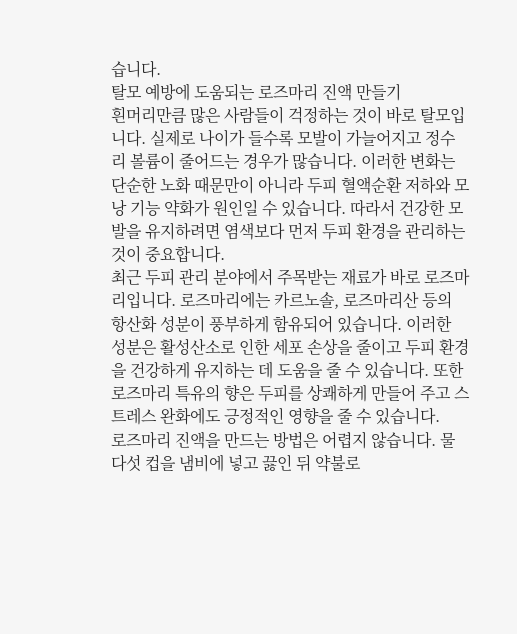습니다.
탈모 예방에 도움되는 로즈마리 진액 만들기
흰머리만큼 많은 사람들이 걱정하는 것이 바로 탈모입니다. 실제로 나이가 들수록 모발이 가늘어지고 정수리 볼륨이 줄어드는 경우가 많습니다. 이러한 변화는 단순한 노화 때문만이 아니라 두피 혈액순환 저하와 모낭 기능 약화가 원인일 수 있습니다. 따라서 건강한 모발을 유지하려면 염색보다 먼저 두피 환경을 관리하는 것이 중요합니다.
최근 두피 관리 분야에서 주목받는 재료가 바로 로즈마리입니다. 로즈마리에는 카르노솔, 로즈마리산 등의 항산화 성분이 풍부하게 함유되어 있습니다. 이러한 성분은 활성산소로 인한 세포 손상을 줄이고 두피 환경을 건강하게 유지하는 데 도움을 줄 수 있습니다. 또한 로즈마리 특유의 향은 두피를 상쾌하게 만들어 주고 스트레스 완화에도 긍정적인 영향을 줄 수 있습니다.
로즈마리 진액을 만드는 방법은 어렵지 않습니다. 물 다섯 컵을 냄비에 넣고 끓인 뒤 약불로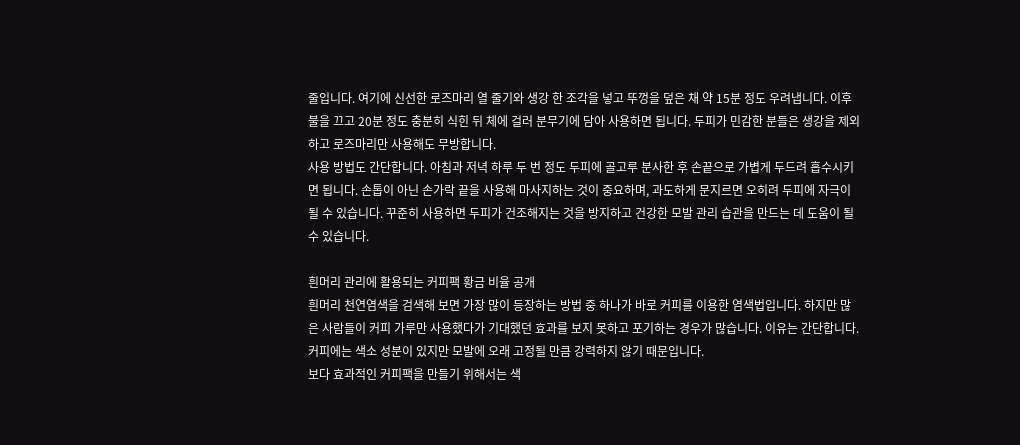줄입니다. 여기에 신선한 로즈마리 열 줄기와 생강 한 조각을 넣고 뚜껑을 덮은 채 약 15분 정도 우려냅니다. 이후 불을 끄고 20분 정도 충분히 식힌 뒤 체에 걸러 분무기에 담아 사용하면 됩니다. 두피가 민감한 분들은 생강을 제외하고 로즈마리만 사용해도 무방합니다.
사용 방법도 간단합니다. 아침과 저녁 하루 두 번 정도 두피에 골고루 분사한 후 손끝으로 가볍게 두드려 흡수시키면 됩니다. 손톱이 아닌 손가락 끝을 사용해 마사지하는 것이 중요하며, 과도하게 문지르면 오히려 두피에 자극이 될 수 있습니다. 꾸준히 사용하면 두피가 건조해지는 것을 방지하고 건강한 모발 관리 습관을 만드는 데 도움이 될 수 있습니다.

흰머리 관리에 활용되는 커피팩 황금 비율 공개
흰머리 천연염색을 검색해 보면 가장 많이 등장하는 방법 중 하나가 바로 커피를 이용한 염색법입니다. 하지만 많은 사람들이 커피 가루만 사용했다가 기대했던 효과를 보지 못하고 포기하는 경우가 많습니다. 이유는 간단합니다. 커피에는 색소 성분이 있지만 모발에 오래 고정될 만큼 강력하지 않기 때문입니다.
보다 효과적인 커피팩을 만들기 위해서는 색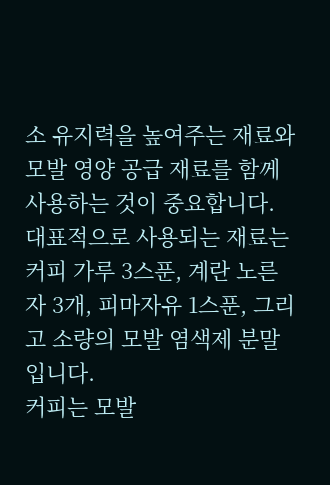소 유지력을 높여주는 재료와 모발 영양 공급 재료를 함께 사용하는 것이 중요합니다. 대표적으로 사용되는 재료는 커피 가루 3스푼, 계란 노른자 3개, 피마자유 1스푼, 그리고 소량의 모발 염색제 분말입니다.
커피는 모발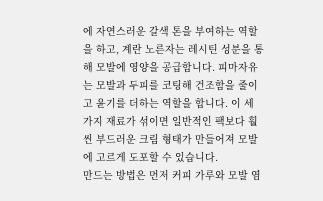에 자연스러운 갈색 톤을 부여하는 역할을 하고, 계란 노른자는 레시틴 성분을 통해 모발에 영양을 공급합니다. 피마자유는 모발과 두피를 코팅해 건조함을 줄이고 윤기를 더하는 역할을 합니다. 이 세 가지 재료가 섞이면 일반적인 팩보다 훨씬 부드러운 크림 형태가 만들어져 모발에 고르게 도포할 수 있습니다.
만드는 방법은 먼저 커피 가루와 모발 염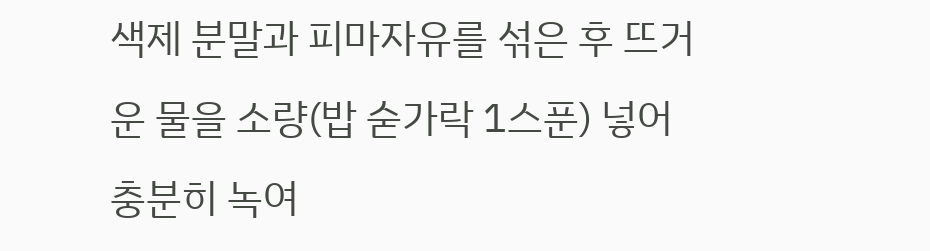색제 분말과 피마자유를 섞은 후 뜨거운 물을 소량(밥 숟가락 1스푼) 넣어 충분히 녹여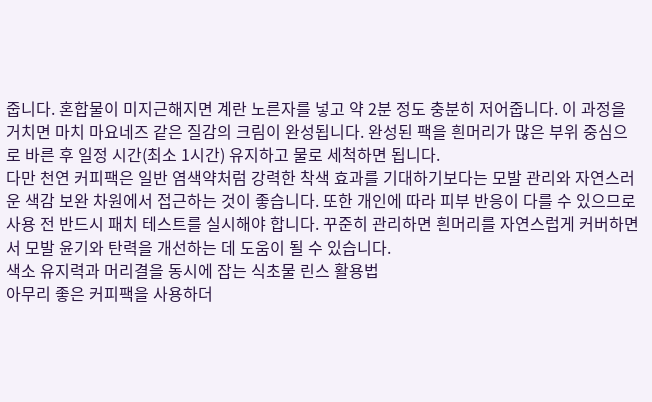줍니다. 혼합물이 미지근해지면 계란 노른자를 넣고 약 2분 정도 충분히 저어줍니다. 이 과정을 거치면 마치 마요네즈 같은 질감의 크림이 완성됩니다. 완성된 팩을 흰머리가 많은 부위 중심으로 바른 후 일정 시간(최소 1시간) 유지하고 물로 세척하면 됩니다.
다만 천연 커피팩은 일반 염색약처럼 강력한 착색 효과를 기대하기보다는 모발 관리와 자연스러운 색감 보완 차원에서 접근하는 것이 좋습니다. 또한 개인에 따라 피부 반응이 다를 수 있으므로 사용 전 반드시 패치 테스트를 실시해야 합니다. 꾸준히 관리하면 흰머리를 자연스럽게 커버하면서 모발 윤기와 탄력을 개선하는 데 도움이 될 수 있습니다.
색소 유지력과 머리결을 동시에 잡는 식초물 린스 활용법
아무리 좋은 커피팩을 사용하더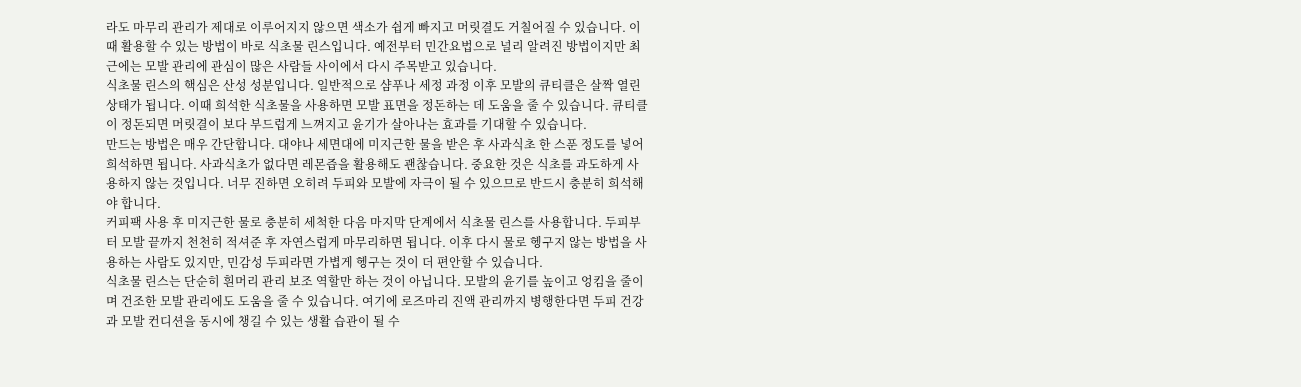라도 마무리 관리가 제대로 이루어지지 않으면 색소가 쉽게 빠지고 머릿결도 거칠어질 수 있습니다. 이때 활용할 수 있는 방법이 바로 식초물 린스입니다. 예전부터 민간요법으로 널리 알려진 방법이지만 최근에는 모발 관리에 관심이 많은 사람들 사이에서 다시 주목받고 있습니다.
식초물 린스의 핵심은 산성 성분입니다. 일반적으로 샴푸나 세정 과정 이후 모발의 큐티클은 살짝 열린 상태가 됩니다. 이때 희석한 식초물을 사용하면 모발 표면을 정돈하는 데 도움을 줄 수 있습니다. 큐티클이 정돈되면 머릿결이 보다 부드럽게 느껴지고 윤기가 살아나는 효과를 기대할 수 있습니다.
만드는 방법은 매우 간단합니다. 대야나 세면대에 미지근한 물을 받은 후 사과식초 한 스푼 정도를 넣어 희석하면 됩니다. 사과식초가 없다면 레몬즙을 활용해도 괜찮습니다. 중요한 것은 식초를 과도하게 사용하지 않는 것입니다. 너무 진하면 오히려 두피와 모발에 자극이 될 수 있으므로 반드시 충분히 희석해야 합니다.
커피팩 사용 후 미지근한 물로 충분히 세척한 다음 마지막 단계에서 식초물 린스를 사용합니다. 두피부터 모발 끝까지 천천히 적셔준 후 자연스럽게 마무리하면 됩니다. 이후 다시 물로 헹구지 않는 방법을 사용하는 사람도 있지만, 민감성 두피라면 가볍게 헹구는 것이 더 편안할 수 있습니다.
식초물 린스는 단순히 흰머리 관리 보조 역할만 하는 것이 아닙니다. 모발의 윤기를 높이고 엉킴을 줄이며 건조한 모발 관리에도 도움을 줄 수 있습니다. 여기에 로즈마리 진액 관리까지 병행한다면 두피 건강과 모발 컨디션을 동시에 챙길 수 있는 생활 습관이 될 수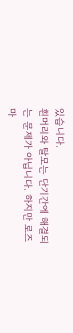있습니다.
흰머리와 탈모는 단기간에 해결되는 문제가 아닙니다. 하지만 로즈마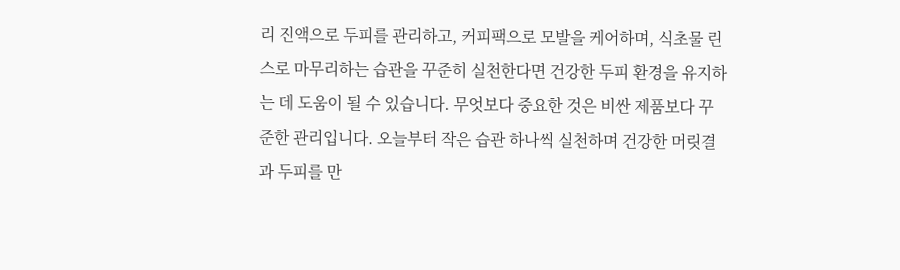리 진액으로 두피를 관리하고, 커피팩으로 모발을 케어하며, 식초물 린스로 마무리하는 습관을 꾸준히 실천한다면 건강한 두피 환경을 유지하는 데 도움이 될 수 있습니다. 무엇보다 중요한 것은 비싼 제품보다 꾸준한 관리입니다. 오늘부터 작은 습관 하나씩 실천하며 건강한 머릿결과 두피를 만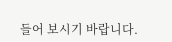들어 보시기 바랍니다.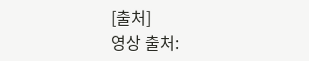[출처]
영상 출처: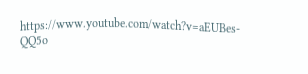https://www.youtube.com/watch?v=aEUBes-QQ5o